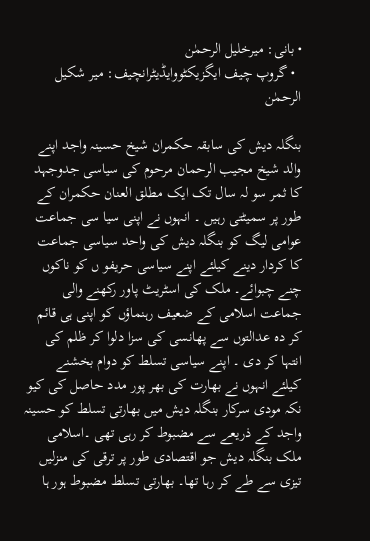• بانی: میرخلیل الرحمٰن
  • گروپ چیف ایگزیکٹووایڈیٹرانچیف: میر شکیل الرحمٰن

بنگلہ دیش کی سابقہ حکمران شیخ حسینہ واجد اپنے والد شیخ مجیب الرحمان مرحوم کی سیاسی جدوجہد کا ثمر سو لہ سال تک ایک مطلق العنان حکمران کے طور پر سمیٹتی رہیں ۔ انہوں نے اپنی سیا سی جماعت عوامی لیگ کو بنگلہ دیش کی واحد سیاسی جماعت کا کردار دینے کیلئے اپنے سیاسی حریفو ں کو ناکوں چنے چبوائے۔ ملک کی اسٹریٹ پاور رکھنے والی جماعت اسلامی کے ضعیف رہنماؤں کو اپنی ہی قائم کر دہ عدالتوں سے پھانسی کی سزا دلوا کر ظلم کی انتہا کر دی ۔ اپنے سیاسی تسلط کو دوام بخشنے کیلئے انہوں نے بھارت کی بھر پور مدد حاصل کی کیو نکہ مودی سرکار بنگلہ دیش میں بھارتی تسلط کو حسینہ واجد کے ذریعے سے مضبوط کر رہی تھی ۔اسلامی ملک بنگلہ دیش جو اقتصادی طور پر ترقی کی منزلیں تیزی سے طے کر رہا تھا۔ بھارتی تسلط مضبوط ہور ہا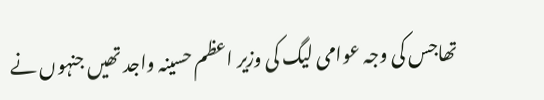تھاجس کی وجہ عوامی لیگ کی وزیر اعظم حسینہ واجد تھیں جنہوں نے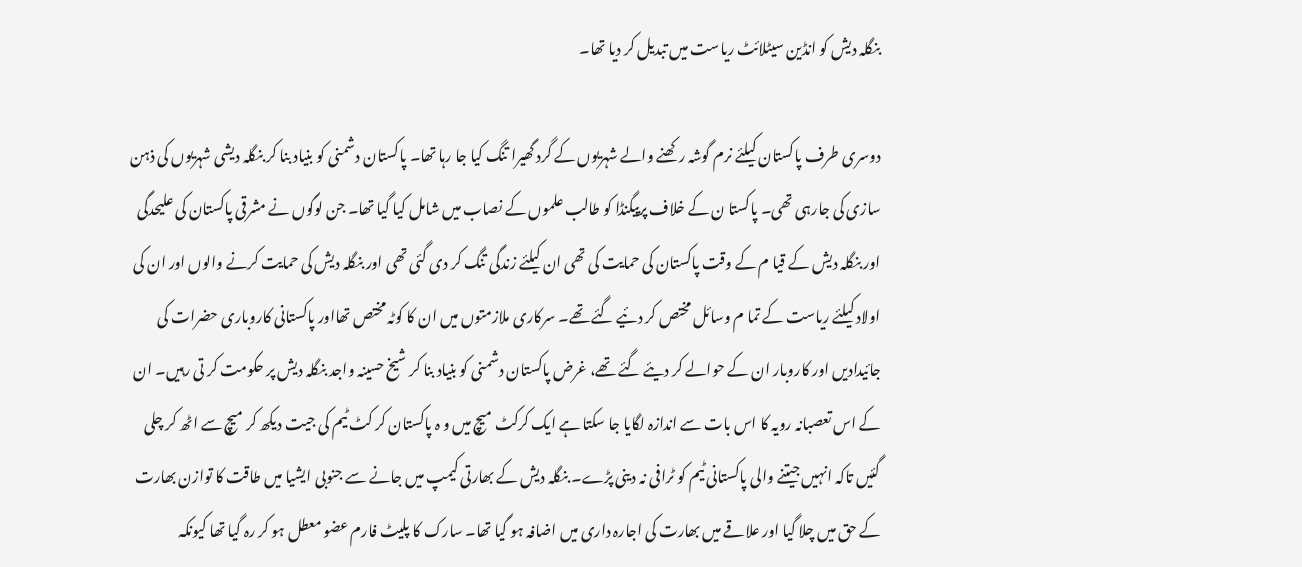بنگلہ دیش کو انڈین سیٹلائٹ ریاست میں تبدیل کر دیا تھا۔

دوسری طرف پاکستان کیلئے نرم گوشہ رکھنے والے شہریوں کے گرد گھیرا تنگ کیا جا رہا تھا۔ پاکستان دشمنی کو بنیاد بنا کر بنگلہ دیشی شہریوں کی ذہن سازی کی جارہی تھی۔ پاکستا ن کے خلاف پرپیگنڈا کو طالب علموں کے نصاب میں شامل کیا گیا تھا۔ جن لوگوں نے مشرقی پاکستان کی علیحدگی اور بنگلہ دیش کے قیا م کے وقت پاکستان کی حمایت کی تھی ان کیلئے زندگی تنگ کر دی گئی تھی اور بنگلہ دیش کی حمایت کرنے والوں اور ان کی اولاد کیلئے ریاست کے تما م وسائل مختص کر دئیے گئے تھے۔ سرکاری ملازمتوں میں ان کا کوٹہ مختص تھااور پاکستانی کاروباری حضرات کی جائیدادیں اور کاروبار ان کے حوالے کر دیئے گئے تھے، غرض پاکستان دشمنی کو بنیاد بنا کر شیخ حسینہ واجد بنگلہ دیش پر حکومت کر تی رہیں۔ ان کے اس تعصبانہ رویہ کا اس بات سے اندازہ لگایا جا سکتا ہے ایک کرکٹ میچ میں و ہ پاکستان کر کٹ ٹیم کی جیت دیکھ کر میچ سے اٹھ کر چلی گئیں تاکہ انہیں جیتنے والی پاکستانی ٹیم کو ٹرافی نہ دینی پڑے۔ بنگلہ دیش کے بھارتی کیمپ میں جانے سے جنوبی ایشیا میں طاقت کا توازن بھارت کے حق میں چلا گیا اور علاقے میں بھارت کی اجارہ داری میں اضافہ ہو گیا تھا۔ سارک کا پلیٹ فارم عضو معطل ہو کر رہ گیا تھا کیونکہ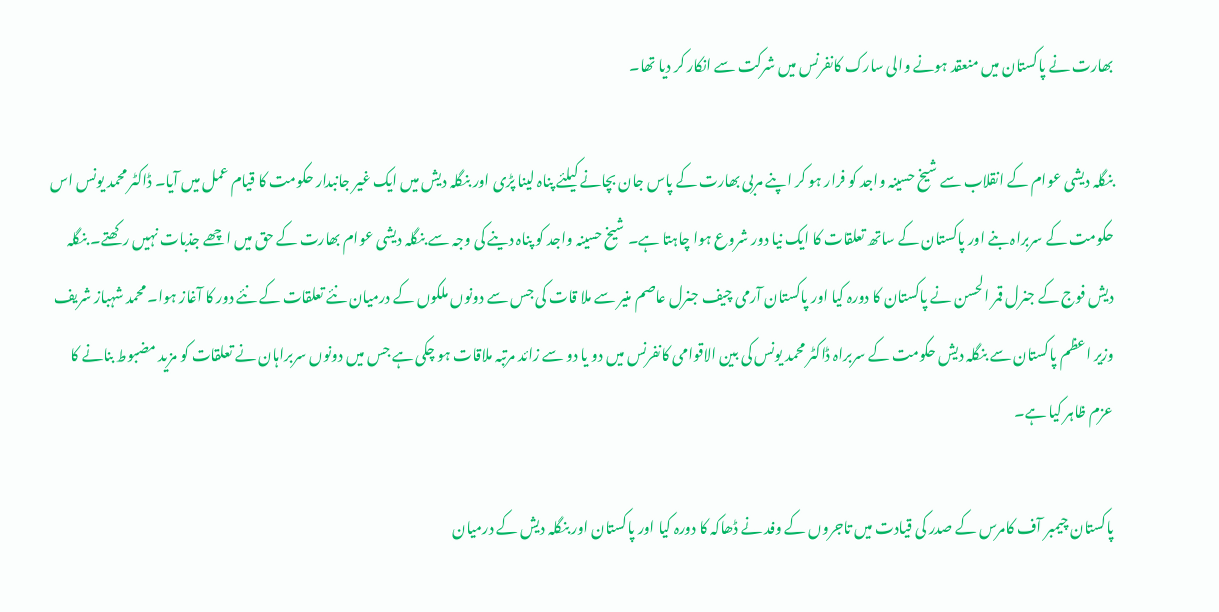بھارت نے پاکستان میں منعقد ہونے والی سارک کانفرنس میں شرکت سے انکار کر دیا تھا۔

بنگلہ دیشی عوام کے انقلاب سے شیخ حسینہ واجد کو فرار ہو کر اپنے مربی بھارت کے پاس جان بچانے کیلئے پناہ لینا پڑی اور بنگلہ دیش میں ایک غیر جانبدار حکومت کا قیام عمل میں آیا۔ ڈاکٹر محمد یونس اس حکومت کے سربراہ بنے اور پاکستان کے ساتھ تعلقات کا ایک نیا دور شروع ہوا چاہتا ہے۔ شیخ حسینہ واجد کو پناہ دینے کی وجہ سے بنگلہ دیشی عوام بھارت کے حق میں اچھے جذبات نہیں رکھتے۔ بنگلہ دیش فوج کے جنرل قمر الحسن نے پاکستان کا دورہ کیا اور پاکستان آرمی چیف جنرل عاصم منیر سے ملا قات کی جس سے دونوں ملکوں کے درمیان نئے تعلقات کے نئے دور کا آغاز ہوا۔ محمد شہباز شریف وزیر اعظم پاکستان سے بنگلہ دیش حکومت کے سربراہ ڈاکٹر محمد یونس کی بین الاقوامی کانفرنس میں دو یا دو سے زائد مرتبہ ملاقات ہو چکی ہے جس میں دونوں سربراہان نے تعلقات کو مزید مضبوط بنانے کا عزم ظاہر کیا ہے۔

پاکستان چیمبر آف کامرس کے صدر کی قیادت میں تاجروں کے وفد نے ڈھاکہ کا دورہ کیا اور پاکستان اور بنگلہ دیش کے درمیان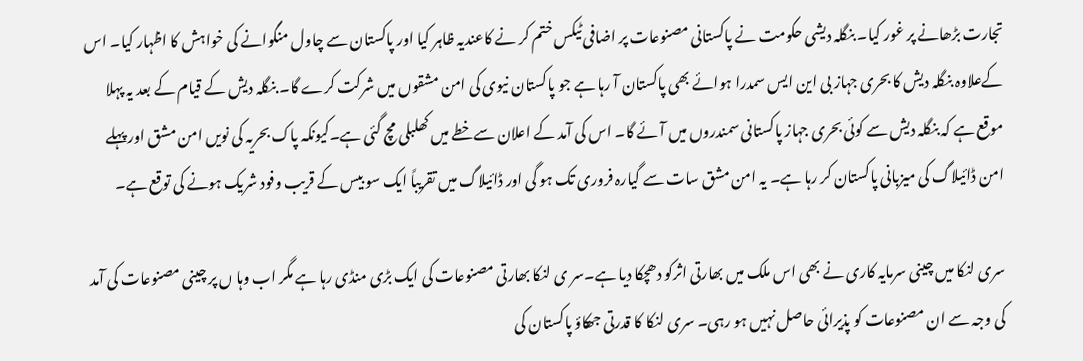تجارت بڑھانے پر غور کیا۔ بنگلہ دیشی حکومت نے پاکستانی مصنوعات پر اضافی ٹیکس ختم کر نے کاعندیہ ظاہر کیا اور پاکستان سے چاول منگوانے کی خواہش کا اظہار کیا۔ اس کےعلاوہ بنگلہ دیش کا بحری جہاز بی این ایس سمدرا ہوائے بھی پاکستان آ رہا ہے جو پاکستان نیوی کی امن مشقوں میں شرکت کرے گا۔ بنگلہ دیش کے قیام کے بعد یہ پہلا موقع ہے کہ بنگلہ دیش سے کوئی بحری جہاز پاکستانی سمندروں میں آئے گا۔ اس کی آمد کے اعلان سےخطے میں کھلبلی مچ گئی ہے۔کیونکہ پاک بحریہ کی نویں امن مشق اور پہلے امن ڈائیلاگ کی میزبانی پاکستان کر رہا ہے۔ یہ امن مشق سات سے گیارہ فروری تک ہو گی اور ڈائیلاگ میں تقریباً ایک سو بیس کے قریب وفود شریک ہونے کی توقع ہے۔

سری لنکا میں چینی سرمایہ کاری نے بھی اس ملک میں بھارتی اثرکو دھچکا دیا ہے۔سر ی لنکا بھارتی مصنوعات کی ایک بڑی منڈی رہا ہے مگر اب وہا ں پر چینی مصنوعات کی آمد کی وجہ سے ان مصنوعات کو پذیرائی حاصل نہیں ہو رہی۔ سری لنکا کا قدرتی جھکاؤ پاکستان کی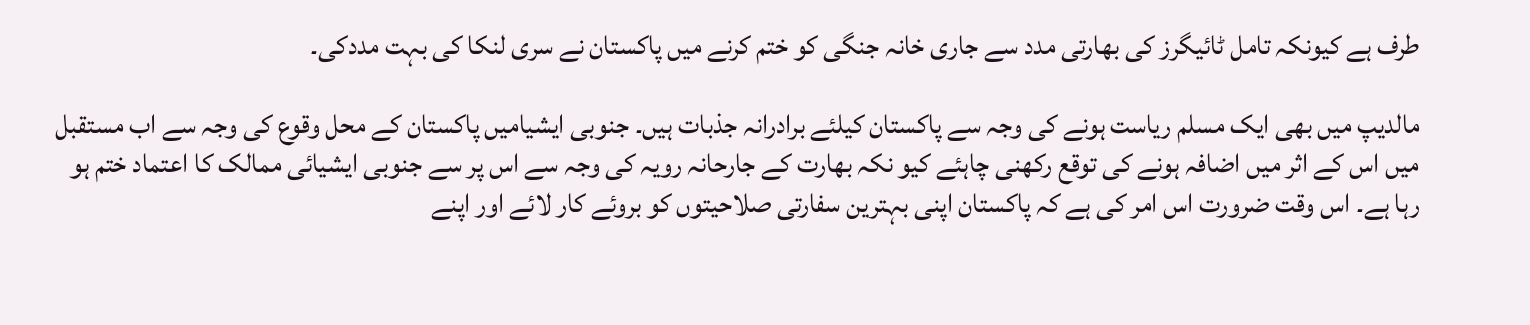طرف ہے کیونکہ تامل ٹائیگرز کی بھارتی مدد سے جاری خانہ جنگی کو ختم کرنے میں پاکستان نے سری لنکا کی بہت مددکی۔

مالدیپ میں بھی ایک مسلم ریاست ہونے کی وجہ سے پاکستان کیلئے برادرانہ جذبات ہیں۔ جنوبی ایشیامیں پاکستان کے محل وقوع کی وجہ سے اب مستقبل میں اس کے اثر میں اضافہ ہونے کی توقع رکھنی چاہئے کیو نکہ بھارت کے جارحانہ رویہ کی وجہ سے اس پر سے جنوبی ایشیائی ممالک کا اعتماد ختم ہو رہا ہے۔ اس وقت ضرورت اس امر کی ہے کہ پاکستان اپنی بہترین سفارتی صلاحیتوں کو بروئے کار لائے اور اپنے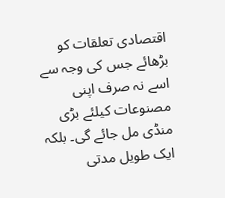اقتصادی تعلقات کو بڑھائے جس کی وجہ سے اسے نہ صرف اپنی مصنوعات کیلئے بڑی منڈی مل جائے گی۔ بلکہ ایک طویل مدتی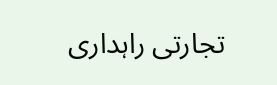تجارتی راہداری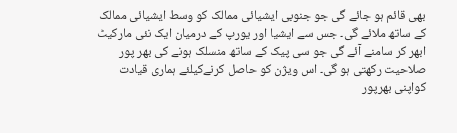بھی قائم ہو جائے گی جو جنوبی ایشیائی ممالک کو وسط ایشیائی ممالک کے ساتھ ملائے گی۔ جس سے ایشیا اور یورپ کے درمیان ایک نئی مارکیٹ ابھر کر سامنے آئے گی جو سی پیک کے ساتھ منسلک ہونے کی بھر پور صلاحیت رکھتی ہو گی۔ اس ویژن کو حاصل کرنےکیلئے ہماری قیادت کواپنی بھرپور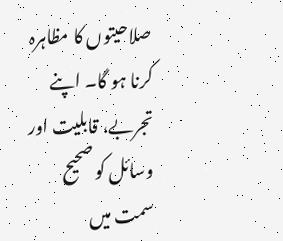صلاحیتوں کا مظاہرہ کرنا ہو گا۔ اپنے تجربے، قابلیت اور وسائل کو صحیح سمت میں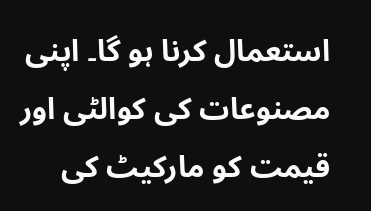استعمال کرنا ہو گا۔ اپنی مصنوعات کی کوالٹی اور قیمت کو مارکیٹ کی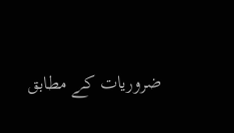ضروریات کے مطابق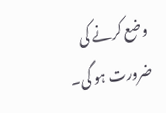وضع کرنے کی ضرورت ہو گی۔